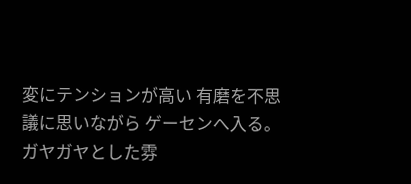変にテンションが高い 有磨を不思議に思いながら ゲーセンへ入る。 ガヤガヤとした雰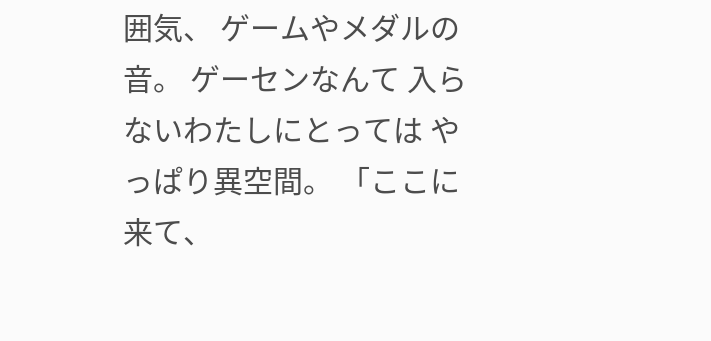囲気、 ゲームやメダルの音。 ゲーセンなんて 入らないわたしにとっては やっぱり異空間。 「ここに来て、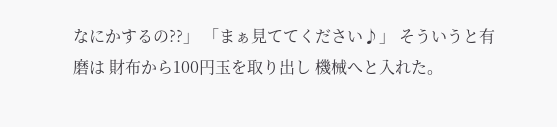なにかするの??」 「まぁ見ててください♪」 そういうと有磨は 財布から100円玉を取り出し 機械へと入れた。